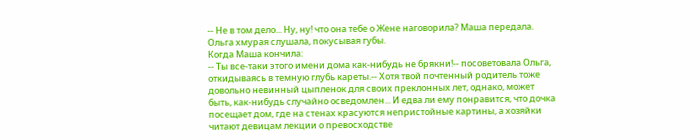-- Не в том дело... Ну, ну! что она тебе о Жене наговорила? Маша передала. Ольга хмурая слушала, покусывая губы.
Когда Маша кончила:
-- Ты все-таки этого имени дома как-нибудь не брякни!-- посоветовала Ольга, откидываясь в темную глубь кареты.-- Хотя твой почтенный родитель тоже довольно невинный цыпленок для своих преклонных лет, однако, может быть, как-нибудь случайно осведомлен... И едва ли ему понравится, что дочка посещает дом, где на стенах красуются непристойные картины, а хозяйки читают девицам лекции о превосходстве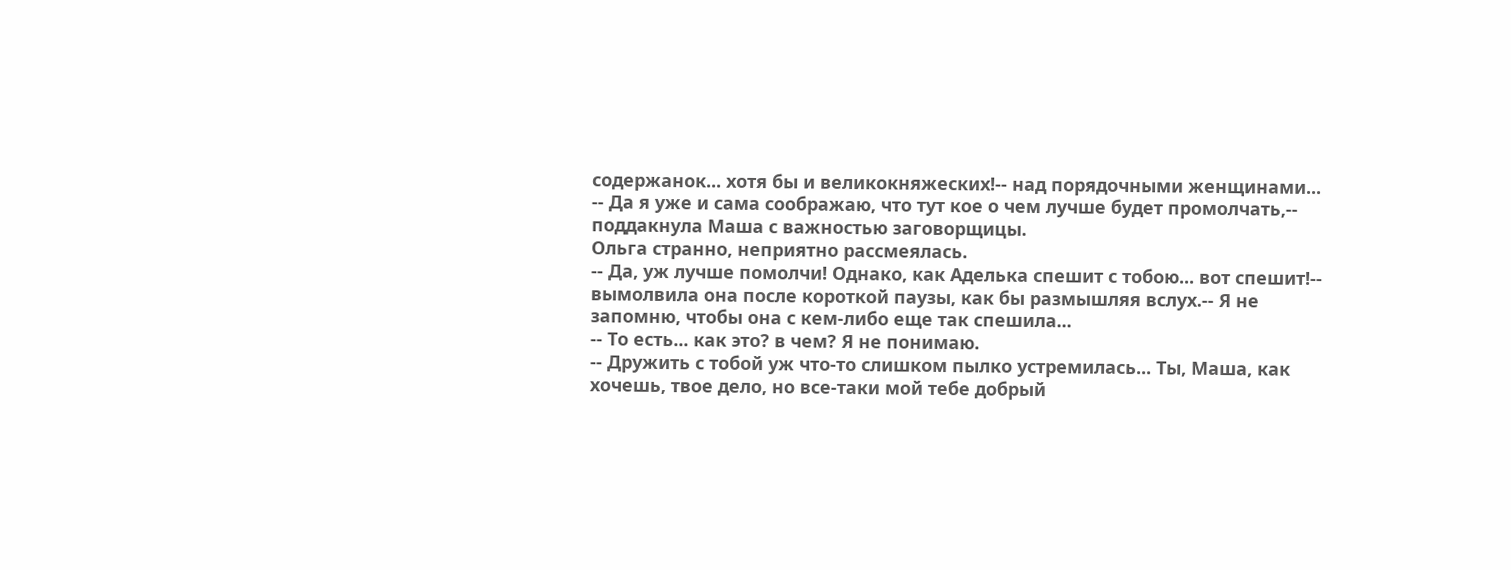содержанок... хотя бы и великокняжеских!-- над порядочными женщинами...
-- Да я уже и сама соображаю, что тут кое о чем лучше будет промолчать,-- поддакнула Маша с важностью заговорщицы.
Ольга странно, неприятно рассмеялась.
-- Да, уж лучше помолчи! Однако, как Аделька спешит с тобою... вот спешит!-- вымолвила она после короткой паузы, как бы размышляя вслух.-- Я не запомню, чтобы она с кем-либо еще так спешила...
-- То есть... как это? в чем? Я не понимаю.
-- Дружить с тобой уж что-то слишком пылко устремилась... Ты, Маша, как хочешь, твое дело, но все-таки мой тебе добрый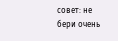совет: не бери очень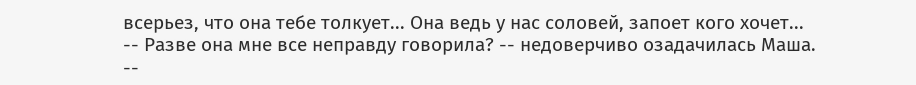всерьез, что она тебе толкует... Она ведь у нас соловей, запоет кого хочет...
-- Разве она мне все неправду говорила? -- недоверчиво озадачилась Маша.
--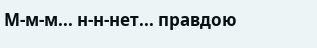М-м-м... н-н-нет... правдою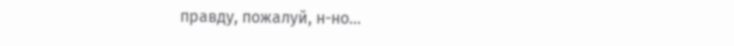правду, пожалуй, н-но...